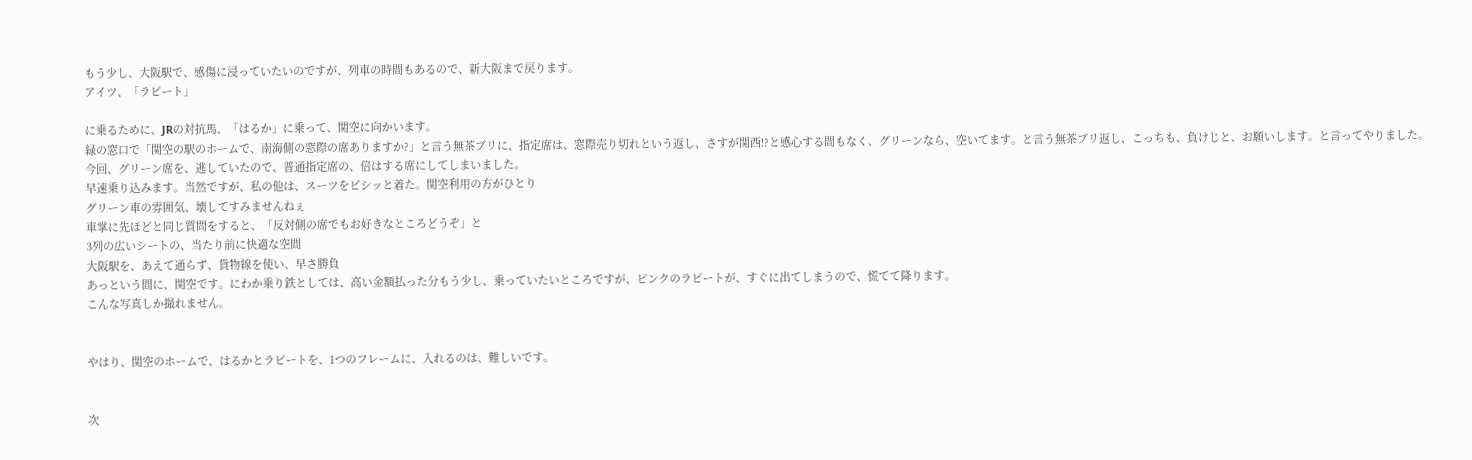もう少し、大阪駅で、感傷に浸っていたいのですが、列車の時間もあるので、新大阪まで戻ります。
アイツ、「ラピート」

に乗るために、JRの対抗馬、「はるか」に乗って、関空に向かいます。
緑の窓口で「関空の駅のホームで、南海側の窓際の席ありますか?」と言う無茶ブリに、指定席は、窓際売り切れという返し、さすが関西!?と感心する間もなく、グリーンなら、空いてます。と言う無茶ブリ返し、こっちも、負けじと、お願いします。と言ってやりました。
今回、グリーン席を、逃していたので、普通指定席の、倍はする席にしてしまいました。
早速乗り込みます。当然ですが、私の他は、スーツをビシッと着た。関空利用の方がひとり
グリーン車の雰囲気、壊してすみませんねぇ
車掌に先ほどと同じ質問をすると、「反対側の席でもお好きなところどうぞ」と
3列の広いシートの、当たり前に快適な空間
大阪駅を、あえて通らず、貨物線を使い、早さ勝負
あっという間に、関空です。にわか乗り鉄としては、高い金額払った分もう少し、乗っていたいところですが、ピンクのラピートが、すぐに出てしまうので、慌てて降ります。
こんな写真しか撮れません。


やはり、関空のホームで、はるかとラピートを、1つのフレームに、入れるのは、難しいです。


次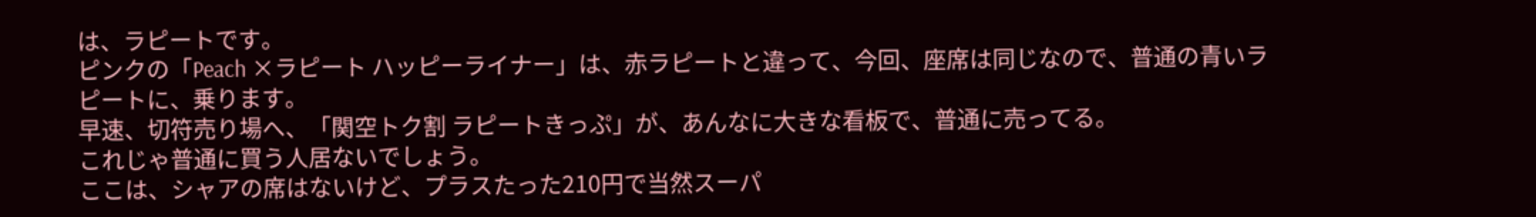は、ラピートです。
ピンクの「Peach ×ラピート ハッピーライナー」は、赤ラピートと違って、今回、座席は同じなので、普通の青いラピートに、乗ります。
早速、切符売り場へ、「関空トク割 ラピートきっぷ」が、あんなに大きな看板で、普通に売ってる。
これじゃ普通に買う人居ないでしょう。
ここは、シャアの席はないけど、プラスたった210円で当然スーパ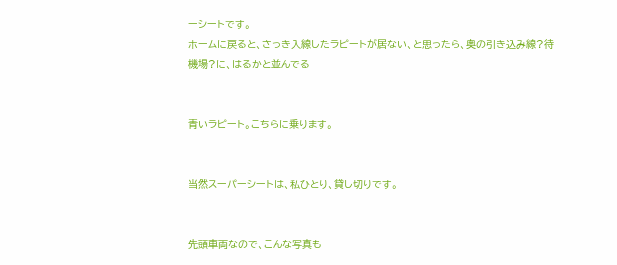ーシートです。
ホームに戻ると、さっき入線したラピートが居ない、と思ったら、奥の引き込み線?待機場?に、はるかと並んでる


青いラピート。こちらに乗ります。


当然スーパーシートは、私ひとり、貸し切りです。


先頭車両なので、こんな写真も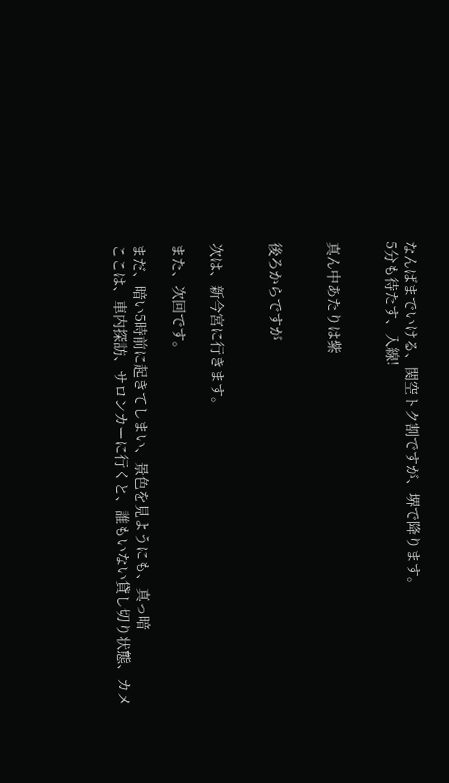なんばまでいける、関空トク割ですが、堺で降ります。
5分も待たす、入線!


真ん中あたりは紫


後ろからですが


次は、新今宮に行きます。

また、次回です。

まだ、暗い5時前に起きてしまい、景色を見ようにも、真っ暗
ここは、車内探訪、サロンカーに行くと、誰もいない貸し切り状態、カメ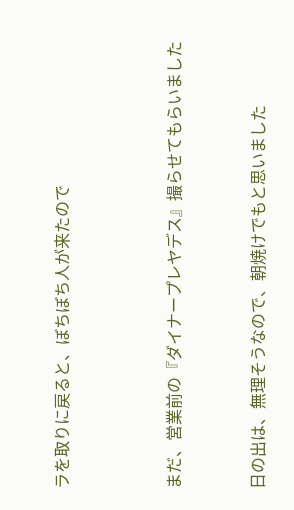ラを取りに戻ると、ぼちぼち人が来たので



まだ、営業前の『ダイナープレヤデス』撮らせてもらいました


日の出は、無理そうなので、朝焼けでもと思いました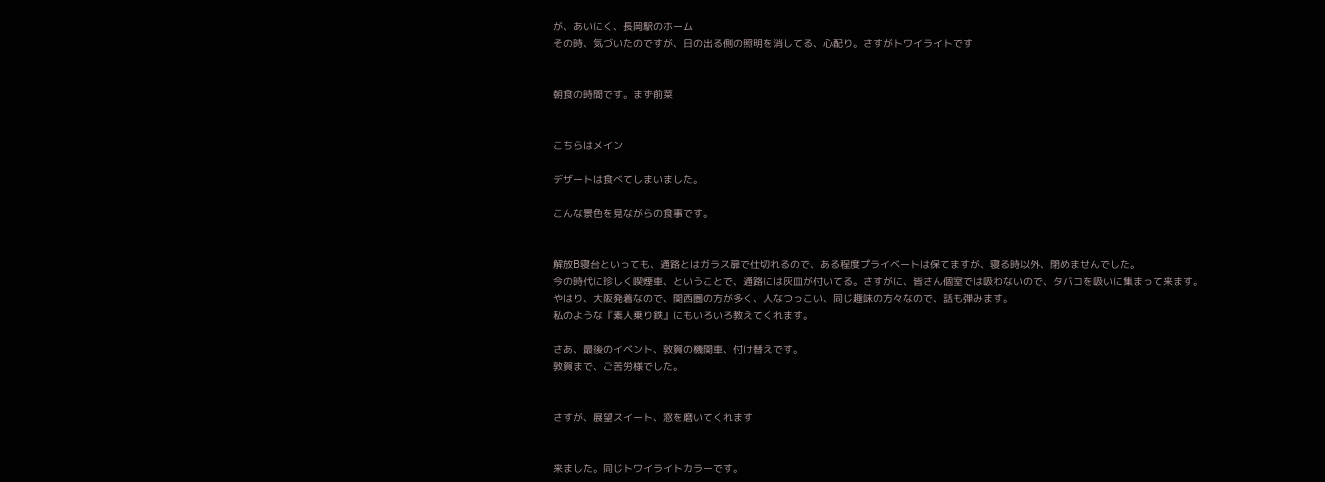が、あいにく、長岡駅のホーム
その時、気づいたのですが、日の出る側の照明を消してる、心配り。さすがトワイライトです


朝食の時間です。まず前菜


こちらはメイン

デザートは食べてしまいました。

こんな景色を見ながらの食事です。


解放B寝台といっても、通路とはガラス扉で仕切れるので、ある程度プライベートは保てますが、寝る時以外、閉めませんでした。
今の時代に珍しく喫煙車、ということで、通路には灰皿が付いてる。さすがに、皆さん個室では吸わないので、タバコを吸いに集まって来ます。
やはり、大阪発着なので、関西圏の方が多く、人なつっこい、同じ趣味の方々なので、話も弾みます。
私のような『素人乗り鉄』にもいろいろ教えてくれます。

さあ、最後のイベント、敦賀の機関車、付け替えです。
敦賀まで、ご苦労様でした。


さすが、展望スイート、窓を磨いてくれます


来ました。同じトワイライトカラーです。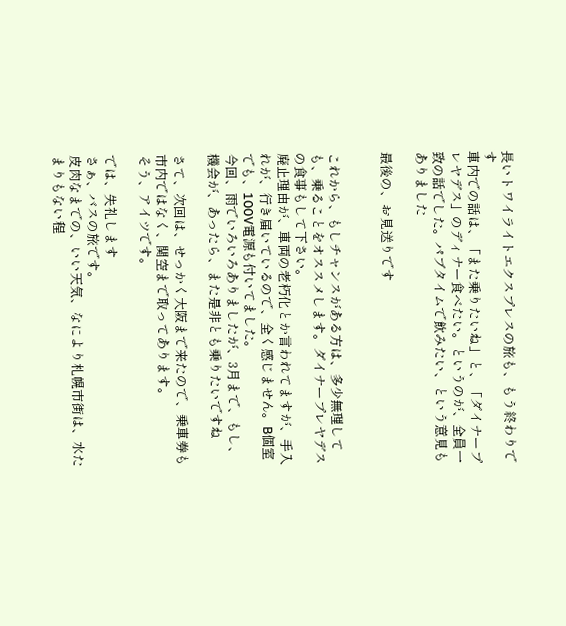長いトワイライトエクスプレスの旅も、もう終わりです
車内での話は、「また乗りたいね」と、「ダイナープレヤデス」のディナー食べたい。というのが、全員一致の話でした。パブタイムで飲みたい、という意見もありました

最後の、お見送りです


これから、もしチャンスがある方は、多少無理しても、乗ることをオススメします。ダイナープレヤデスの食事もして下さい。
廃止理由が、車両の老朽化とか言われてますが、手入れが、行き届いているので、全く感じません。B個室でも、100V電源も付いてました。
今回、雨でいろいろありましたが、3月まで、もし、機会が、あったら、また是非とも乗りたいですね

さて、次回は、せっかく大阪まで来たので、乗車券も市内ではなく、関空まで取ってあります。
そう、アイツです。

では、失礼します
さぁ、バスの旅です。
皮肉なまでの、いい天気、なにより札幌市街は、水たまりもない程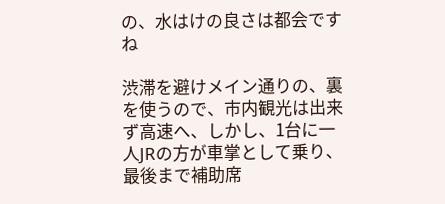の、水はけの良さは都会ですね

渋滞を避けメイン通りの、裏を使うので、市内観光は出来ず高速へ、しかし、1台に一人JRの方が車掌として乗り、最後まで補助席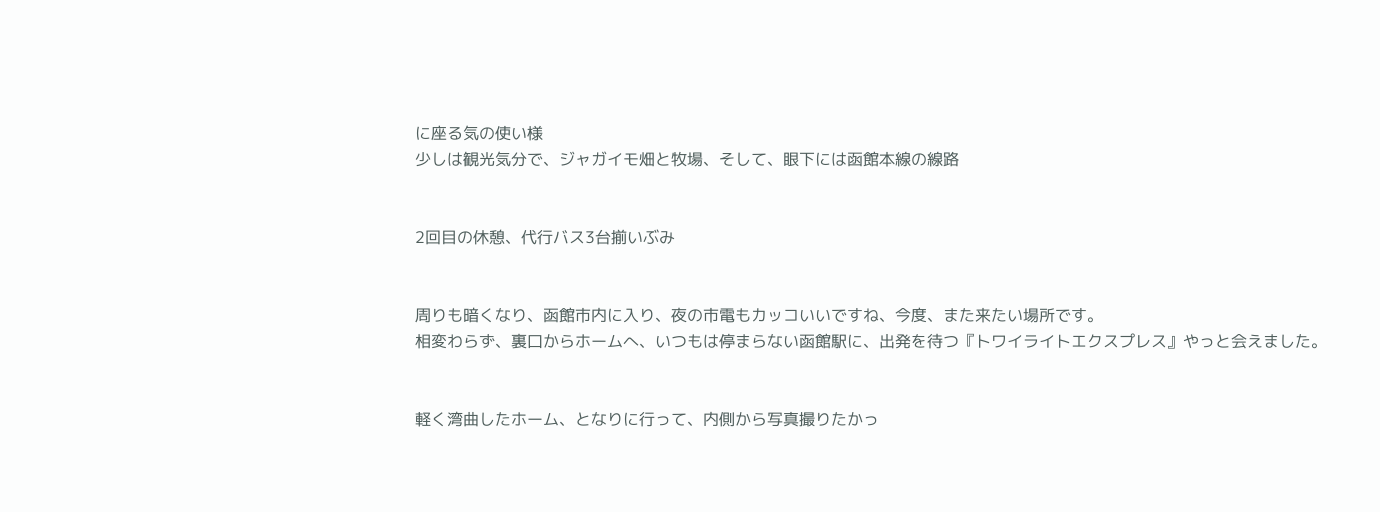に座る気の使い様
少しは観光気分で、ジャガイモ畑と牧場、そして、眼下には函館本線の線路


2回目の休憩、代行バス3台揃いぶみ


周りも暗くなり、函館市内に入り、夜の市電もカッコいいですね、今度、また来たい場所です。
相変わらず、裏口からホームへ、いつもは停まらない函館駅に、出発を待つ『トワイライトエクスプレス』やっと会えました。


軽く湾曲したホーム、となりに行って、内側から写真撮りたかっ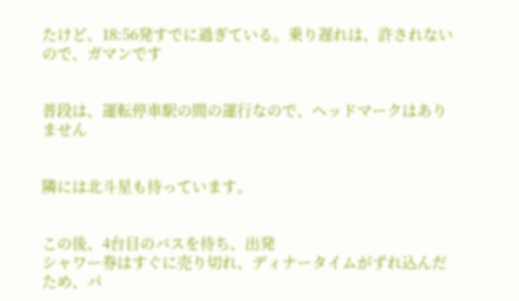たけど、18:56発すでに過ぎている。乗り遅れは、許されないので、ガマンです


普段は、運転停車駅の間の運行なので、ヘッドマークはありません


隣には北斗星も待っています。


この後、4台目のバスを待ち、出発
シャワー券はすぐに売り切れ、ディナータイムがずれ込んだため、パ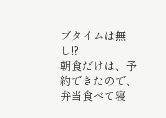ブタイムは無し!?
朝食だけは、予約できたので、弁当食べて寝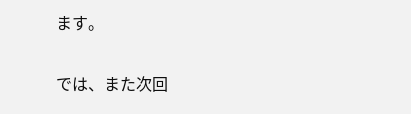ます。

では、また次回